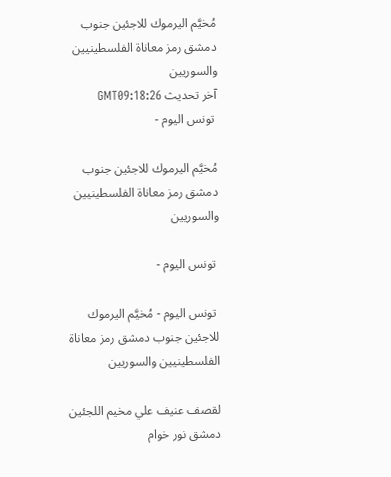مُخيَّم اليرموك للاجئين جنوب دمشق رمز معاناة الفلسطينيين والسوريين
آخر تحديث GMT09:18:26
 تونس اليوم -

مُخيَّم اليرموك للاجئين جنوب دمشق رمز معاناة الفلسطينيين والسوريين

 تونس اليوم -

 تونس اليوم - مُخيَّم اليرموك للاجئين جنوب دمشق رمز معاناة الفلسطينيين والسوريين

لقصف عنيف علي مخيم اللجئين
دمشق نور خوام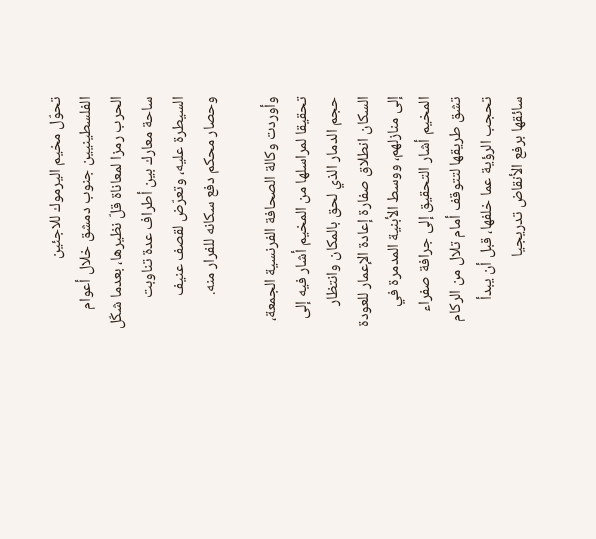تحوّل مخيم اليرموك للاجئين الفلسطينيين جنوب دمشق خلال أعوام الحرب رمزا لمعاناة قلّ نظيرها، بعدما شكّل ساحة معارك بين أطراف عدة تناوبت السيطرة عليه، وتعرّض لقصف عنيف وحصار محكم دفع سكانه للفرار منه.

وأوردت وكالة الصحافة الفرنسية الجمعة، تحقيقا لمراسلها من المخيم أشار فيه إلى حجم الدمار الذي لحق بالمكان وانتظار السكان انطلاق صفارة إعادة الإعمار للعودة إلى منازلهم، ووسط الأبنية المدمرة في المخيم أشار التحقيق إلى جرافة صفراء تشق طريقها لتتوقف أمام تلال من الركام تحجب الرؤية عما خلفها، قبل أن يبدأ سائقها برفع الأنقاض تدريجيا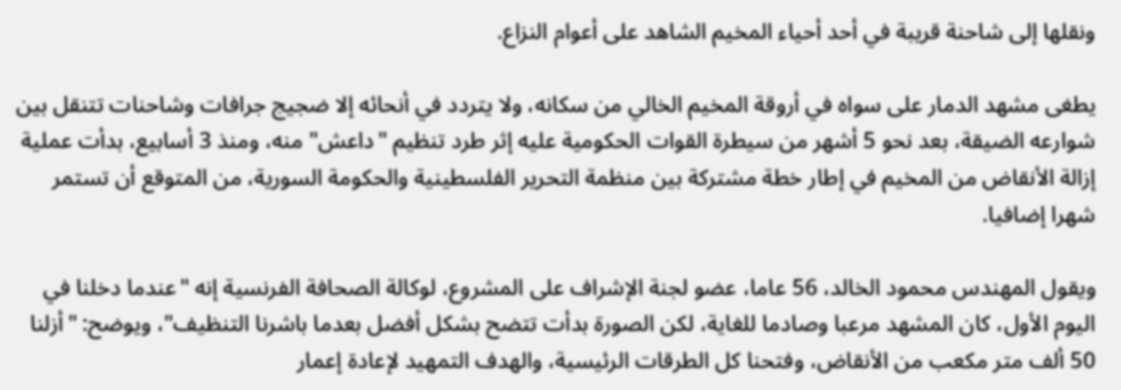ونقلها إلى شاحنة قريبة في أحد أحياء المخيم الشاهد على أعوام النزاع.

يطغى مشهد الدمار على سواه في أروقة المخيم الخالي من سكانه، ولا يتردد في أنحائه إلا ضجيج جرافات وشاحنات تتنقل بين شوارعه الضيقة، بعد نحو 5 أشهر من سيطرة القوات الحكومية عليه إثر طرد تنظيم "داعش" منه، ومنذ 3 أسابيع، بدأت عملية إزالة الأنقاض من المخيم في إطار خطة مشتركة بين منظمة التحرير الفلسطينية والحكومة السورية، من المتوقع أن تستمر شهرا إضافيا.

ويقول المهندس محمود الخالد، 56 عاما، عضو لجنة الإشراف على المشروع، لوكالة الصحافة الفرنسية إنه "عندما دخلنا في اليوم الأول، كان المشهد مرعبا وصادما للغاية، لكن الصورة بدأت تتضح بشكل أفضل بعدما باشرنا التنظيف"، ويوضح: "أزلنا 50 ألف متر مكعب من الأنقاض، وفتحنا كل الطرقات الرئيسية، والهدف التمهيد لإعادة إعمار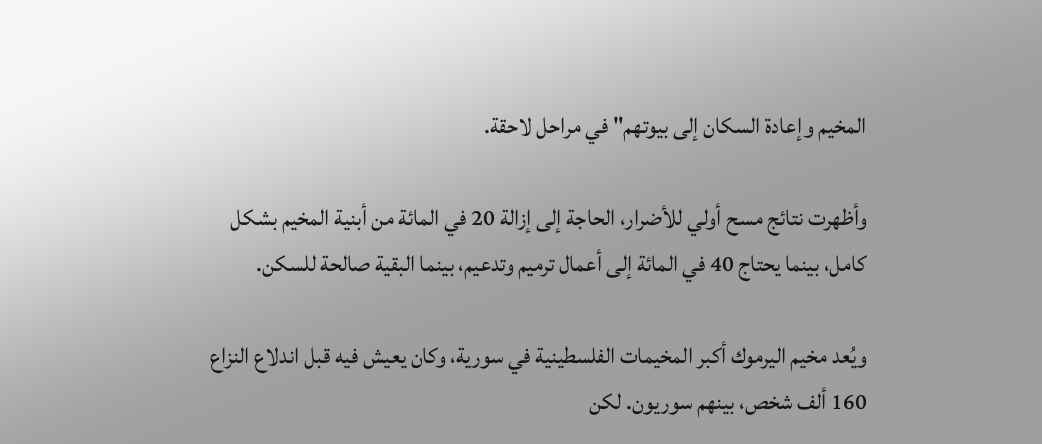المخيم وإعادة السكان إلى بيوتهم" في مراحل لاحقة.

وأظهرت نتائج مسح أولي للأضرار، الحاجة إلى إزالة 20 في المائة من أبنية المخيم بشكل كامل، بينما يحتاج 40 في المائة إلى أعمال ترميم وتدعيم، بينما البقية صالحة للسكن.

ويُعد مخيم اليرموك أكبر المخيمات الفلسطينية في سورية، وكان يعيش فيه قبل اندلاع النزاع 160 ألف شخص، بينهم سوريون. لكن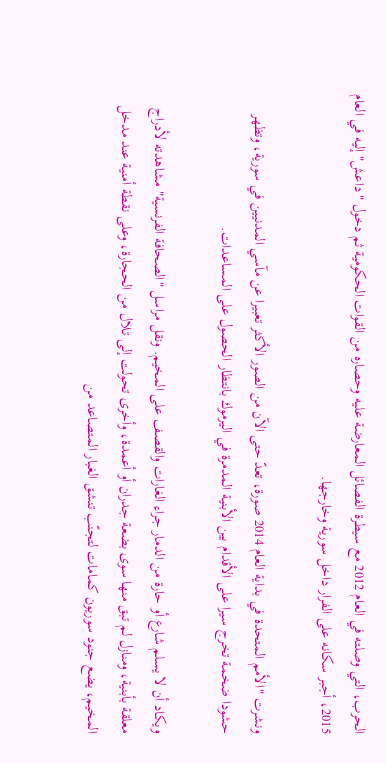الحرب، التي وصلته في العام 2012 مع سيطرة الفصائل المعارضة عليه وحصاره من القوات الحكومية ثم دخول "داعش" إليه في العام 2015، أجبر سكانه على الفرار داخل سورية وخارجها.

ونشرت "الأمم المتحدة في بداية العام 2014 صورة، تعدّ حتى الآن من الصور الأكثر تعبيرا عن مآسي المدنيين في سورية، وتظهر حشودا ضخمة تخرج سيرا على الأقدام بين الأبنية المدمرة في اليرموك بانتظار الحصول على المساعدات.

ويكاد أن لا يسلم شارع أو حارة من الدمار جراء الغارات والقصف على المخيم. ونقل مراسل "الصحافة الفرنسية" مشاهدته لأدراج معلقة بأبنية، ومنازل لم تبق منها سوى بضعة جدران أو أعمدة، وأخرى تحولت إلى تلال من الحجارة، وعلى نقطة أمنية عند مدخل المخيم، يضع جنود سوريون كمامات لتجنّب تنشق الغبار المتصاعد من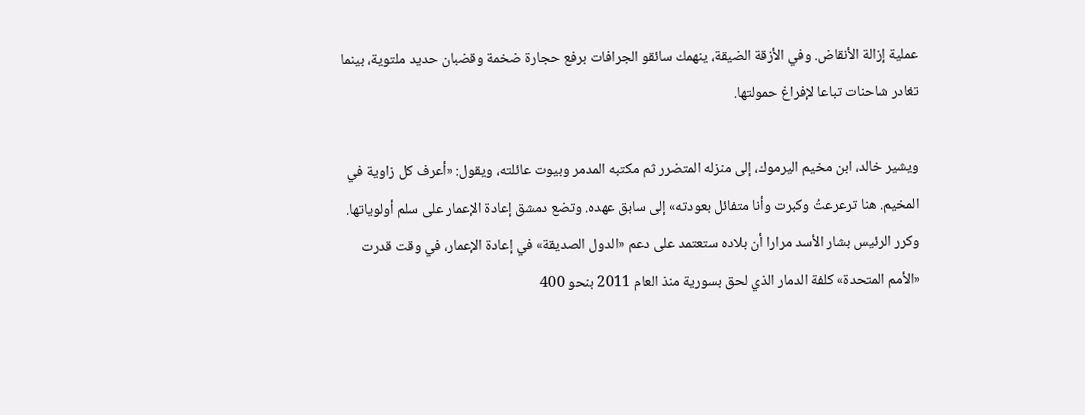عملية إزالة الأنقاض. وفي الأزقة الضيقة، ينهمك سائقو الجرافات برفع حجارة ضخمة وقضبان حديد ملتوية، بينما تغادر شاحنات تباعا لإفراغ حمولتها.

ويشير خالد، ابن مخيم اليرموك، إلى منزله المتضرر ثم مكتبه المدمر وبيوت عائلته، ويقول: «أعرف كل زاوية في المخيم. هنا ترعرعتُ وكبرت وأنا متفائل بعودته» إلى سابق عهده. وتضع دمشق إعادة الإعمار على سلم أولوياتها. وكرر الرئيس بشار الأسد مرارا أن بلاده ستعتمد على دعم «الدول الصديقة» في إعادة الإعمار، في وقت قدرت «الأمم المتحدة» كلفة الدمار الذي لحق بسورية منذ العام 2011 بنحو 400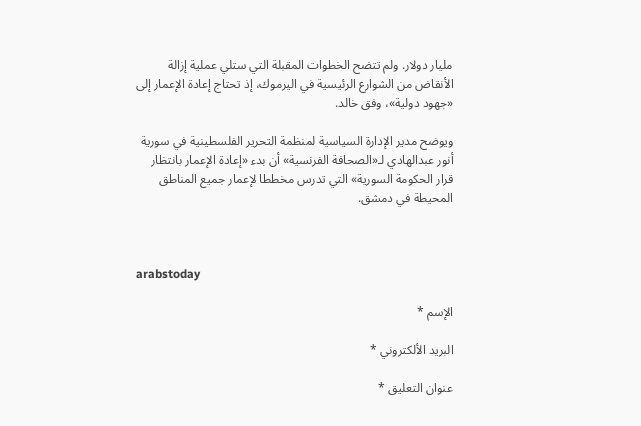مليار دولار. ولم تتضح الخطوات المقبلة التي ستلي عملية إزالة الأنقاض من الشوارع الرئيسية في اليرموك، إذ تحتاج إعادة الإعمار إلى «جهود دولية»، وفق خالد.

ويوضح مدير الإدارة السياسية لمنظمة التحرير الفلسطينية في سورية أنور عبدالهادي لـ«الصحافة الفرنسية» أن بدء «إعادة الإعمار بانتظار قرار الحكومة السورية» التي تدرس مخططا لإعمار جميع المناطق المحيطة في دمشق.



arabstoday

الإسم *

البريد الألكتروني *

عنوان التعليق *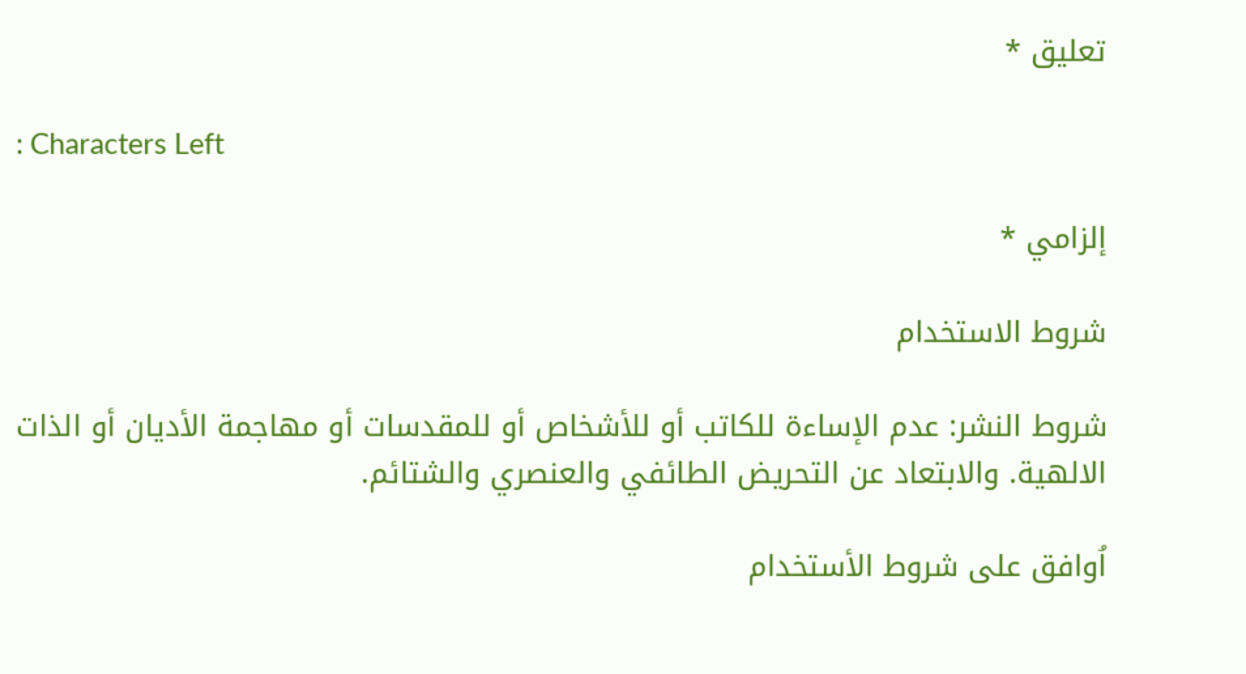تعليق *

: Characters Left

إلزامي *

شروط الاستخدام

شروط النشر: عدم الإساءة للكاتب أو للأشخاص أو للمقدسات أو مهاجمة الأديان أو الذات الالهية. والابتعاد عن التحريض الطائفي والعنصري والشتائم.

اُوافق على شروط الأستخدام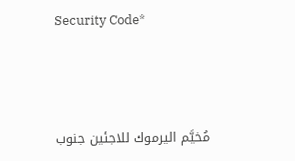Security Code*



مُخيَّم اليرموك للاجئين جنوب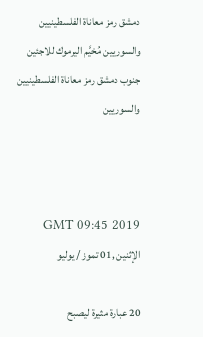دمشق رمز معاناة الفلسطينيين والسوريين مُخيَّم اليرموك للاجئين جنوب دمشق رمز معاناة الفلسطينيين والسوريين



GMT 09:45 2019 الإثنين ,01 تموز / يوليو

20 عبارة مثيرة ليصبح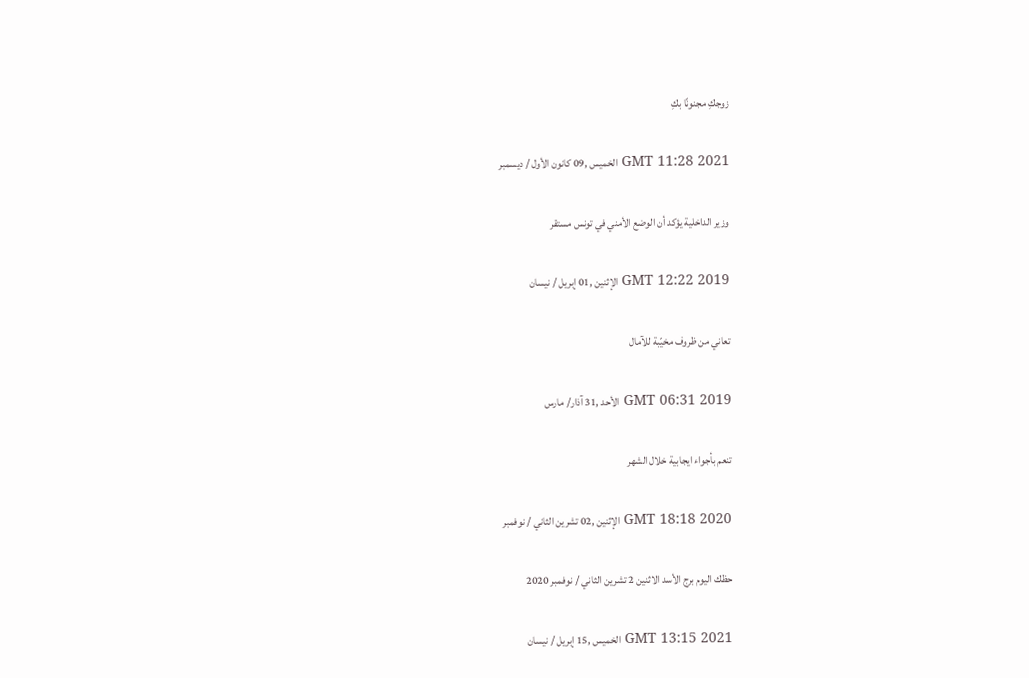زوجكِ مجنونًا بكِ

GMT 11:28 2021 الخميس ,09 كانون الأول / ديسمبر

وزير الداخلية يؤكد أن الوضع الأمني في تونس مستقر

GMT 12:22 2019 الإثنين ,01 إبريل / نيسان

تعاني من ظروف مخيّبة للآمال

GMT 06:31 2019 الأحد ,31 آذار/ مارس

تنعم بأجواء ايجابية خلال الشهر

GMT 18:18 2020 الإثنين ,02 تشرين الثاني / نوفمبر

حظك اليوم برج الأسد الاثنين 2 تشرين الثاني / نوفمبر 2020

GMT 13:15 2021 الخميس ,15 إبريل / نيسان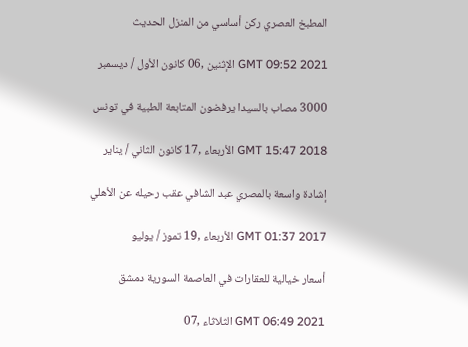المطبخ العصري ركن أساسي من المنزل الحديث

GMT 09:52 2021 الإثنين ,06 كانون الأول / ديسمبر

3000 مصاب بالسيدا يرفضون المتابعة الطبية في تونس

GMT 15:47 2018 الأربعاء ,17 كانون الثاني / يناير

إشادة واسعة بالمصري عبد الشافي عقب رحيله عن الأهلي

GMT 01:37 2017 الأربعاء ,19 تموز / يوليو

أسعار خيالية للعقارات في العاصمة السورية دمشق

GMT 06:49 2021 الثلاثاء ,07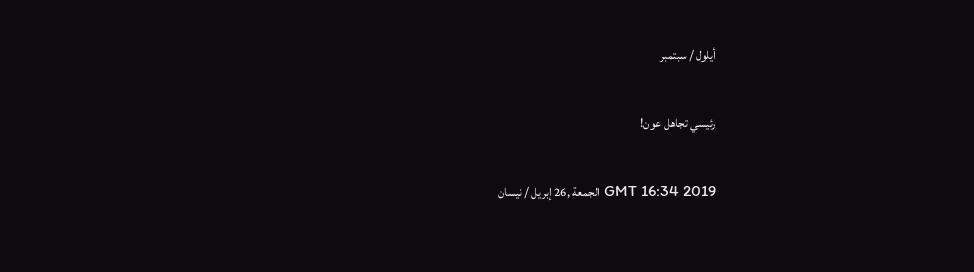أيلول / سبتمبر

رئيسي تجاهل عون!

GMT 16:34 2019 الجمعة ,26 إبريل / نيسان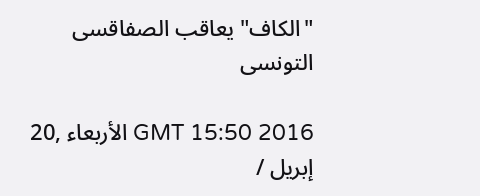"الكاف" يعاقب الصفاقسى التونسى

GMT 15:50 2016 الأربعاء ,20 إبريل /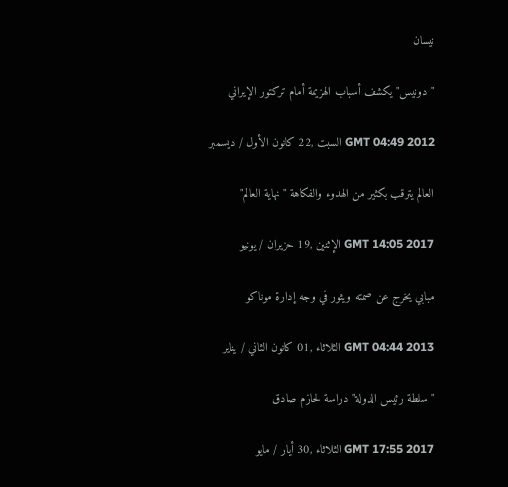نيسان

"دونيس" يكشف أسباب الهزيمة أمام تركتور الإيراني

GMT 04:49 2012 السبت ,22 كانون الأول / ديسمبر

العالم يترقب بكثير من الهدوء والفكاهة "نهاية العالم"

GMT 14:05 2017 الإثنين ,19 حزيران / يونيو

مبابي يخرج عن صمته ويثور في وجه إدارة موناكو

GMT 04:44 2013 الثلاثاء ,01 كانون الثاني / يناير

"سلطة رئيس الدولة" دراسة لحازم صادق

GMT 17:55 2017 الثلاثاء ,30 أيار / مايو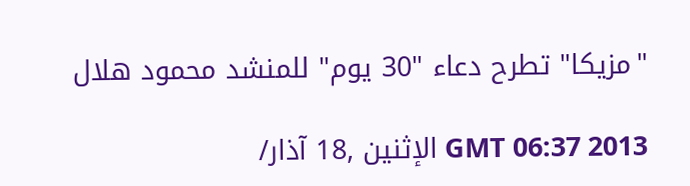"مزيكا" تطرح دعاء "30 يوم" للمنشد محمود هلال

GMT 06:37 2013 الإثنين ,18 آذار/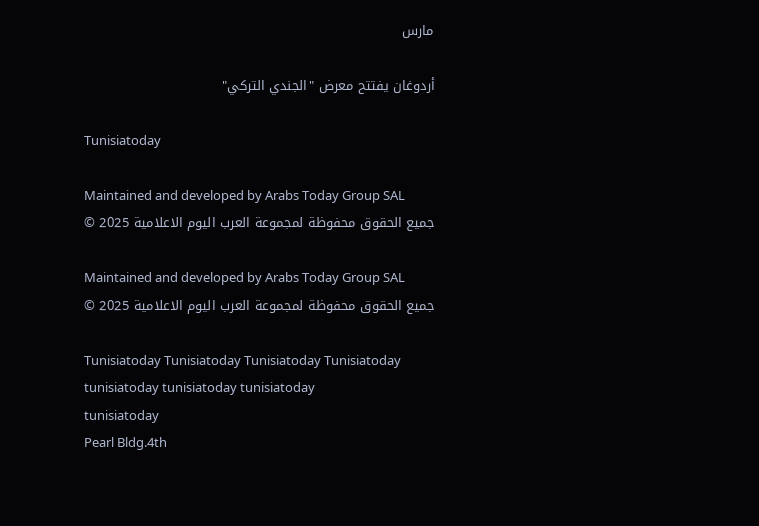مارس

أردوغان يفتتح معرض "الجندي التركي"

Tunisiatoday

Maintained and developed by Arabs Today Group SAL
جميع الحقوق محفوظة لمجموعة العرب اليوم الاعلامية 2025 ©

Maintained and developed by Arabs Today Group SAL
جميع الحقوق محفوظة لمجموعة العرب اليوم الاعلامية 2025 ©

Tunisiatoday Tunisiatoday Tunisiatoday Tunisiatoday
tunisiatoday tunisiatoday tunisiatoday
tunisiatoday
Pearl Bldg.4th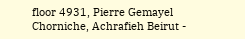floor 4931, Pierre Gemayel Chorniche, Achrafieh Beirut -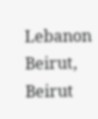Lebanon
Beirut, Beirut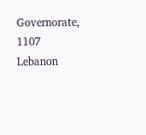Governorate, 1107 Lebanon